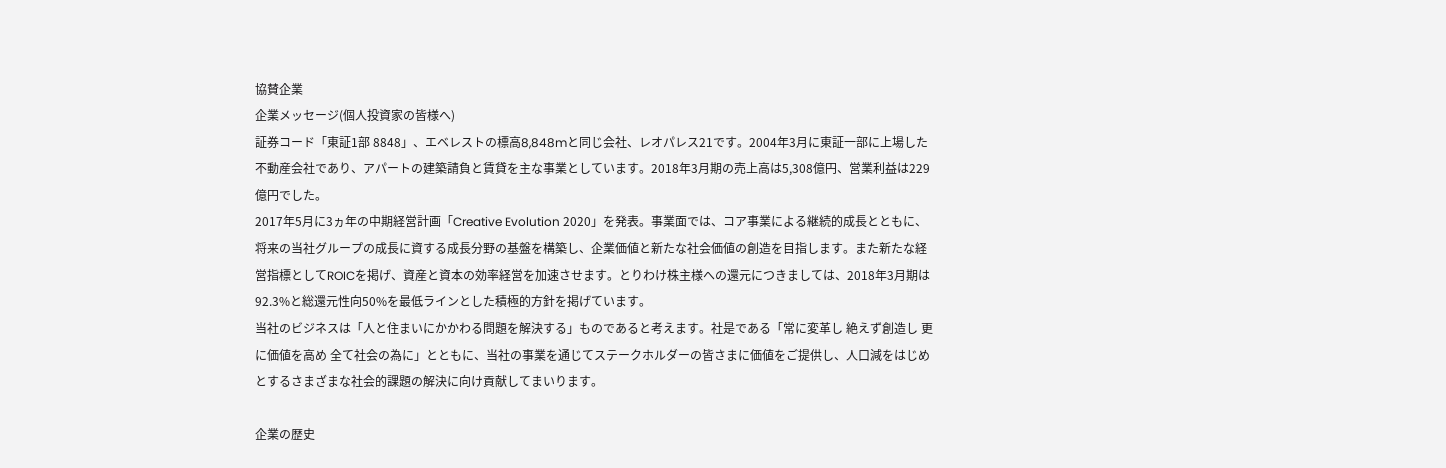協賛企業
企業メッセージ(個人投資家の皆様へ)
証券コード「東証1部 8848」、エベレストの標高8,848mと同じ会社、レオパレス21です。2004年3月に東証一部に上場した不動産会社であり、アパートの建築請負と賃貸を主な事業としています。2018年3月期の売上高は5,308億円、営業利益は229億円でした。
2017年5月に3ヵ年の中期経営計画「Creative Evolution 2020」を発表。事業面では、コア事業による継続的成長とともに、将来の当社グループの成長に資する成長分野の基盤を構築し、企業価値と新たな社会価値の創造を目指します。また新たな経営指標としてROICを掲げ、資産と資本の効率経営を加速させます。とりわけ株主様への還元につきましては、2018年3月期は92.3%と総還元性向50%を最低ラインとした積極的方針を掲げています。
当社のビジネスは「人と住まいにかかわる問題を解決する」ものであると考えます。社是である「常に変革し 絶えず創造し 更に価値を高め 全て社会の為に」とともに、当社の事業を通じてステークホルダーの皆さまに価値をご提供し、人口減をはじめとするさまざまな社会的課題の解決に向け貢献してまいります。

企業の歴史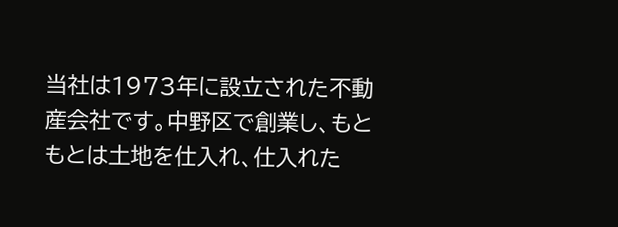当社は1973年に設立された不動産会社です。中野区で創業し、もともとは土地を仕入れ、仕入れた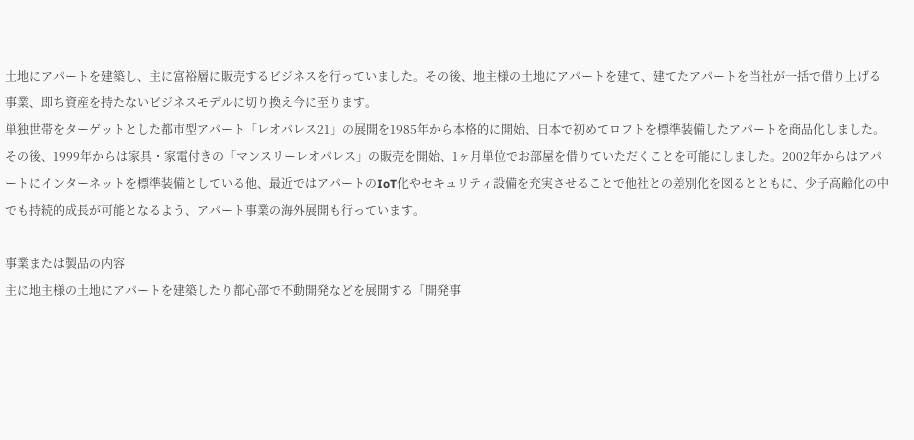土地にアパートを建築し、主に富裕層に販売するビジネスを行っていました。その後、地主様の土地にアパートを建て、建てたアパートを当社が一括で借り上げる事業、即ち資産を持たないビジネスモデルに切り換え今に至ります。
単独世帯をターゲットとした都市型アパート「レオパレス21」の展開を1985年から本格的に開始、日本で初めてロフトを標準装備したアパートを商品化しました。その後、1999年からは家具・家電付きの「マンスリーレオパレス」の販売を開始、1ヶ月単位でお部屋を借りていただくことを可能にしました。2002年からはアパートにインターネットを標準装備としている他、最近ではアパートのIoT化やセキュリティ設備を充実させることで他社との差別化を図るとともに、少子高齢化の中でも持続的成長が可能となるよう、アパート事業の海外展開も行っています。

事業または製品の内容
主に地主様の土地にアパートを建築したり都心部で不動開発などを展開する「開発事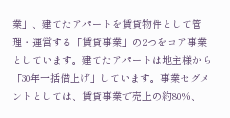業」、建てたアパートを賃貸物件として管理・運営する「賃貸事業」の2つをコア事業としています。建てたアパートは地主様から「30年一括借上げ」しています。事業セグメントとしては、賃貸事業で売上の約80%、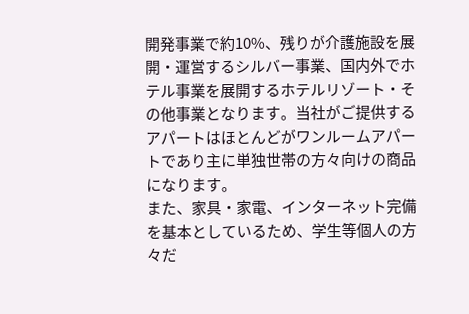開発事業で約10%、残りが介護施設を展開・運営するシルバー事業、国内外でホテル事業を展開するホテルリゾート・その他事業となります。当社がご提供するアパートはほとんどがワンルームアパートであり主に単独世帯の方々向けの商品になります。
また、家具・家電、インターネット完備を基本としているため、学生等個人の方々だ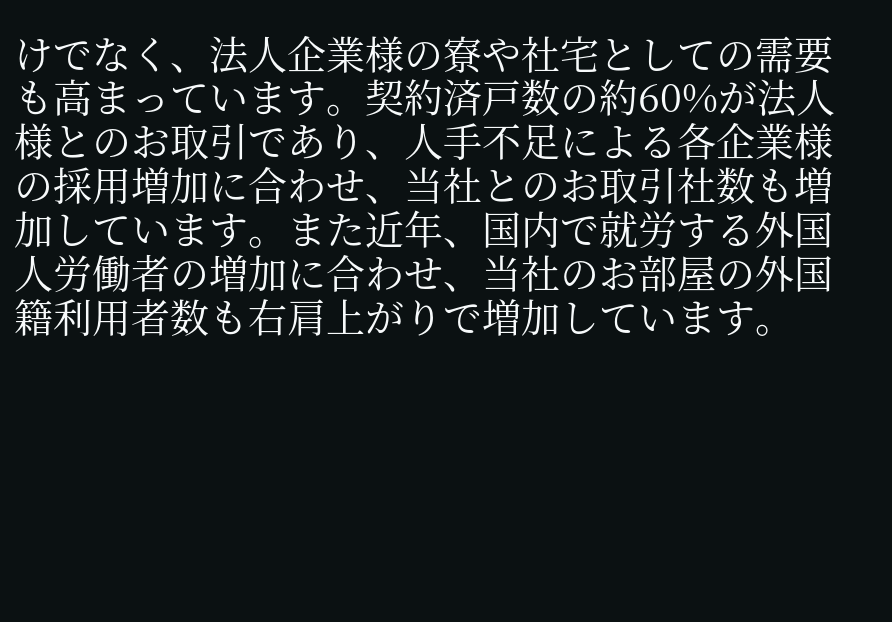けでなく、法人企業様の寮や社宅としての需要も高まっています。契約済戸数の約60%が法人様とのお取引であり、人手不足による各企業様の採用増加に合わせ、当社とのお取引社数も増加しています。また近年、国内で就労する外国人労働者の増加に合わせ、当社のお部屋の外国籍利用者数も右肩上がりで増加しています。